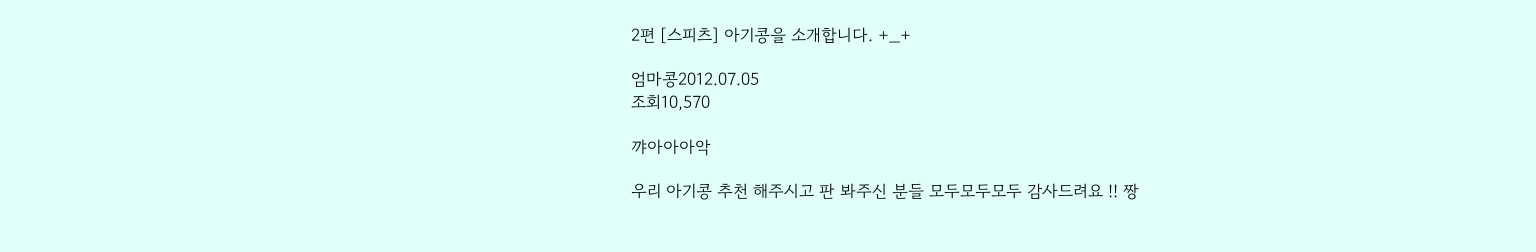2편 [스피츠] 아기콩을 소개합니다. +_+

엄마콩2012.07.05
조회10,570

꺄아아아악

우리 아기콩 추천 해주시고 판 봐주신 분들 모두모두모두 감사드려요 !! 짱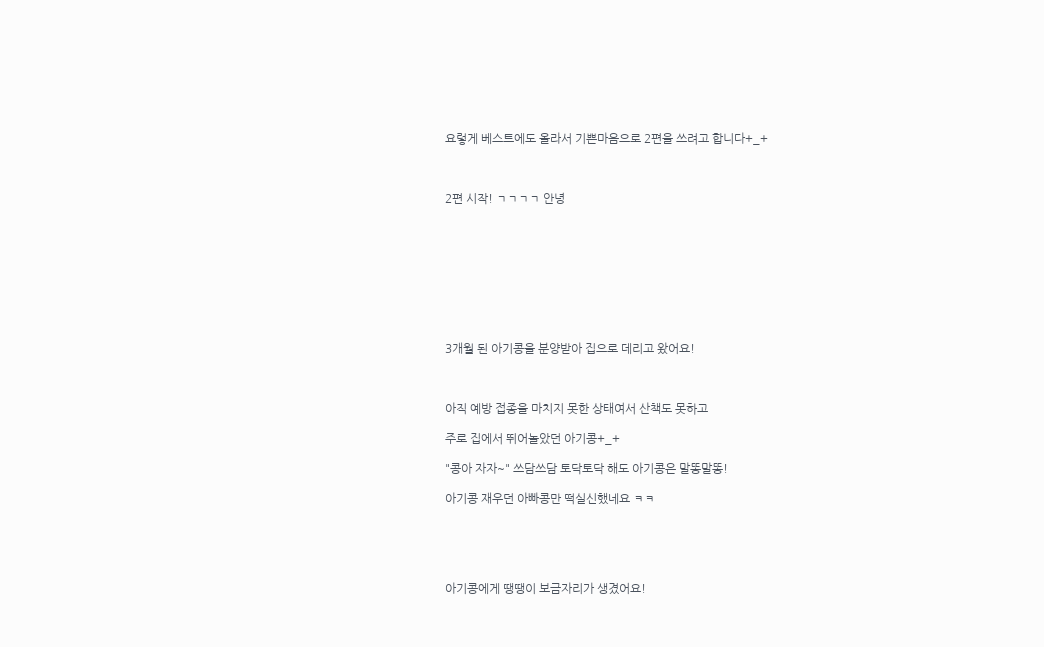요렇게 베스트에도 올라서 기쁜마음으로 2편을 쓰려고 합니다+_+



2편 시작! ㄱㄱㄱㄱ 안녕









3개월 된 아기콩을 분양받아 집으로 데리고 왔어요!



아직 예방 접종을 마치지 못한 상태여서 산책도 못하고

주로 집에서 뛰어놀았던 아기콩+_+

"콩아 자자~" 쓰담쓰담 토닥토닥 해도 아기콩은 말똥말똥!

아기콩 재우던 아빠콩만 떡실신했네요 ㅋㅋ





아기콩에게 땡땡이 보금자리가 생겼어요!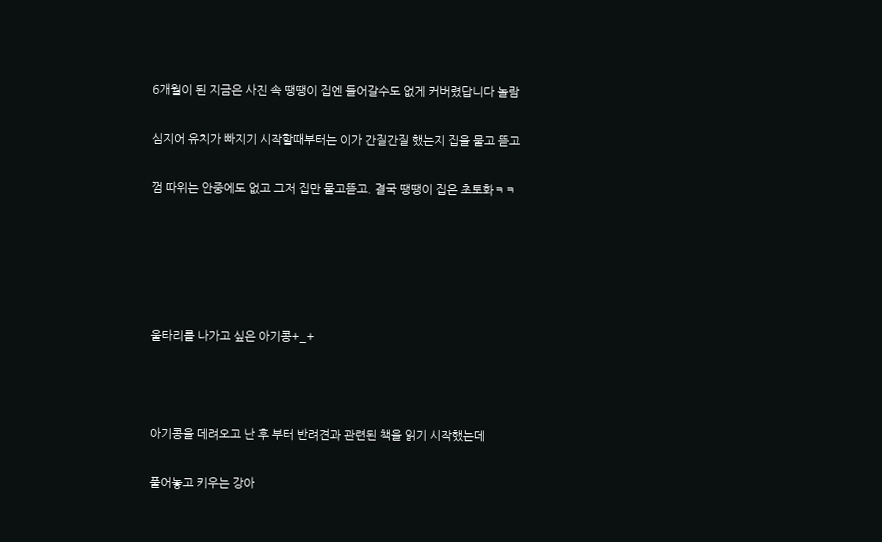6개월이 된 지금은 사진 속 땡땡이 집엔 들어갈수도 없게 커버렸답니다 놀람

심지어 유치가 빠지기 시작할때부터는 이가 간질간질 했는지 집을 물고 뜯고

껌 따위는 안중에도 없고 그저 집만 물고뜯고. 결국 땡땡이 집은 초토화ㅋㅋ





울타리를 나가고 싶은 아기콩+_+



아기콩을 데려오고 난 후 부터 반려견과 관련된 책을 읽기 시작했는데

풀어놓고 키우는 강아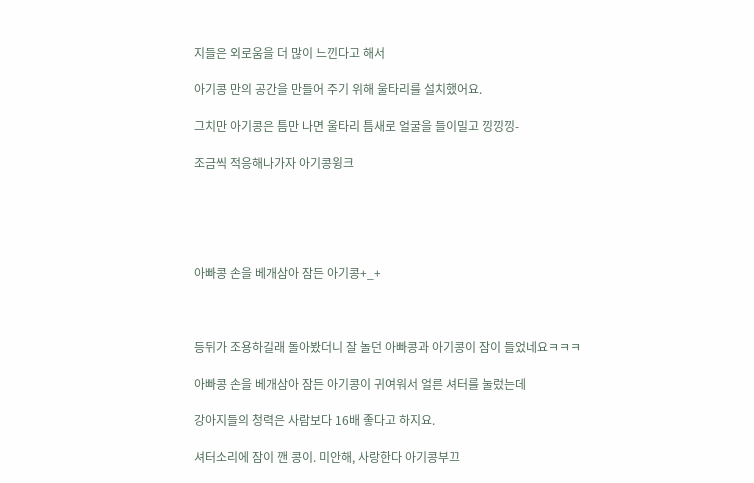지들은 외로움을 더 많이 느낀다고 해서

아기콩 만의 공간을 만들어 주기 위해 울타리를 설치했어요.

그치만 아기콩은 틈만 나면 울타리 틈새로 얼굴을 들이밀고 낑낑낑-

조금씩 적응해나가자 아기콩윙크





아빠콩 손을 베개삼아 잠든 아기콩+_+



등뒤가 조용하길래 돌아봤더니 잘 놀던 아빠콩과 아기콩이 잠이 들었네요ㅋㅋㅋ

아빠콩 손을 베개삼아 잠든 아기콩이 귀여워서 얼른 셔터를 눌렀는데

강아지들의 청력은 사람보다 16배 좋다고 하지요.

셔터소리에 잠이 깬 콩이. 미안해, 사랑한다 아기콩부끄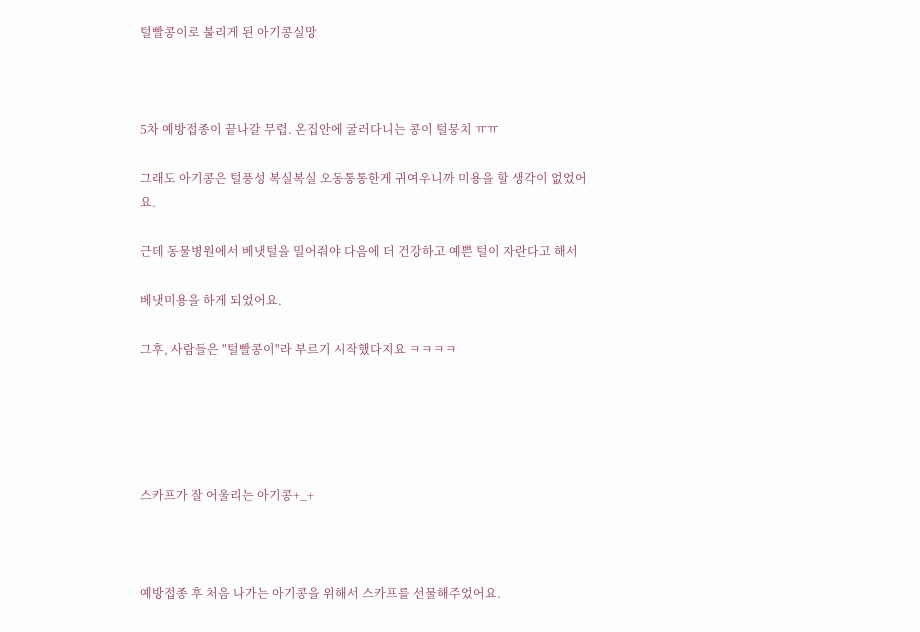털빨콩이로 불리게 된 아기콩실망



5차 예방접종이 끝나갈 무렵. 온집안에 굴러다니는 콩이 털뭉치 ㅠㅠ

그래도 아기콩은 털풍성 복실복실 오동통통한게 귀여우니까 미용을 할 생각이 없었어요.

근데 동물병원에서 베냇털을 밀어줘야 다음에 더 건강하고 예쁜 털이 자란다고 해서

베냇미용을 하게 되었어요.

그후, 사람들은 "털빨콩이"라 부르기 시작했다지요 ㅋㅋㅋㅋ





스카프가 잘 어울리는 아기콩+_+



예방접종 후 처음 나가는 아기콩을 위해서 스카프를 선물해주었어요.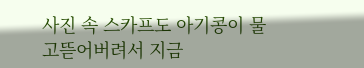사진 속 스카프도 아기콩이 물고뜯어버려서 지금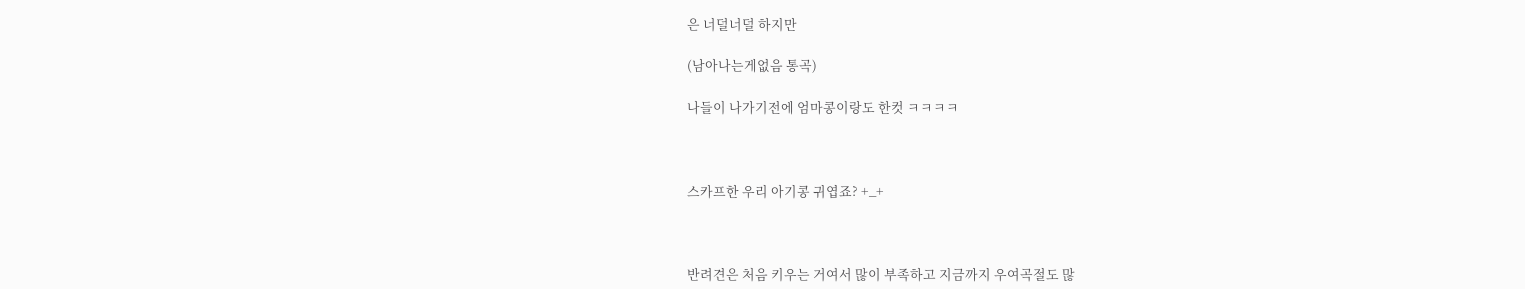은 너덜너덜 하지만

(남아나는게없음 통곡)

나들이 나가기전에 엄마콩이랑도 한컷 ㅋㅋㅋㅋ



스카프한 우리 아기콩 귀엽죠? +_+



반려견은 처음 키우는 거여서 많이 부족하고 지금까지 우여곡절도 많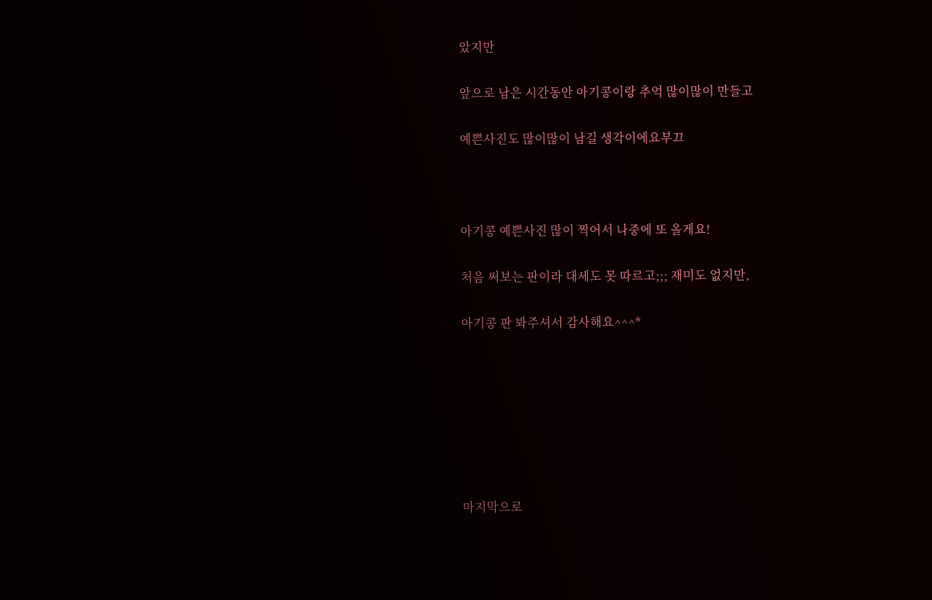았지만

앞으로 남은 시간동안 아기콩이랑 추억 많이많이 만들고

예쁜사진도 많이많이 남길 생각이에요부끄



아기콩 예쁜사진 많이 찍어서 나중에 또 올게요!

처음 써보는 판이라 대세도 못 따르고;;; 재미도 없지만,

아기콩 판 봐주셔서 감사해요^^^*







마지막으로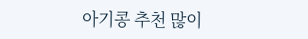아기콩 추천 많이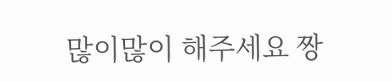많이많이 해주세요 짱